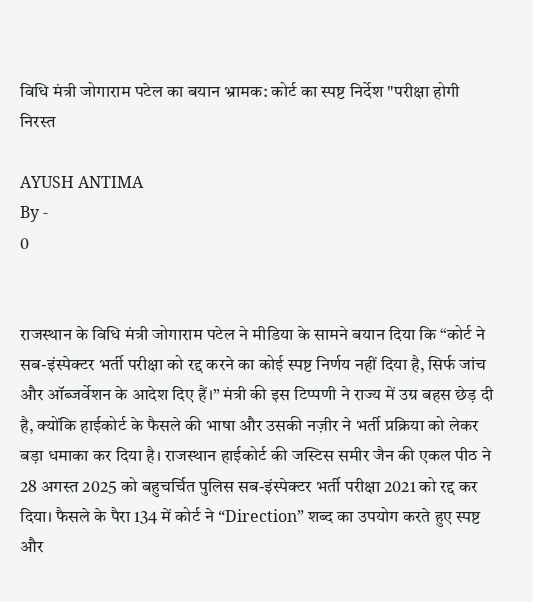विधि मंत्री जोगाराम पटेल का बयान भ्रामक: कोर्ट का स्पष्ट निर्देश "परीक्षा होगी निरस्त

AYUSH ANTIMA
By -
0


राजस्थान के विधि मंत्री जोगाराम पटेल ने मीडिया के सामने बयान दिया कि “कोर्ट ने सब-इंस्पेक्टर भर्ती परीक्षा को रद्द करने का कोई स्पष्ट निर्णय नहीं दिया है, सिर्फ जांच और ऑब्जर्वेशन के आदेश दिए हैं।” मंत्री की इस टिप्पणी ने राज्य में उग्र बहस छेड़ दी है, क्योंकि हाईकोर्ट के फैसले की भाषा और उसकी नज़ीर ने भर्ती प्रक्रिया को लेकर बड़ा धमाका कर दिया है। राजस्थान हाईकोर्ट की जस्टिस समीर जैन की एकल पीठ ने 28 अगस्त 2025 को बहुचर्चित पुलिस सब-इंस्पेक्टर भर्ती परीक्षा 2021 को रद्द कर दिया। फैसले के पैरा 134 में कोर्ट ने “Direction” शब्द का उपयोग करते हुए स्पष्ट और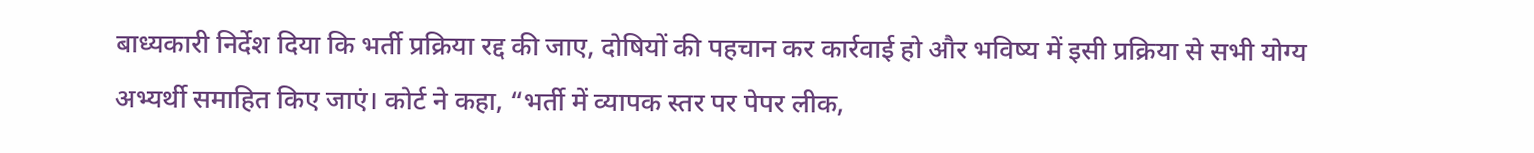बाध्यकारी निर्देश दिया कि भर्ती प्रक्रिया रद्द की जाए, दोषियों की पहचान कर कार्रवाई हो और भविष्य में इसी प्रक्रिया से सभी योग्य अभ्यर्थी समाहित किए जाएं। कोर्ट ने कहा, “भर्ती में व्यापक स्तर पर पेपर लीक,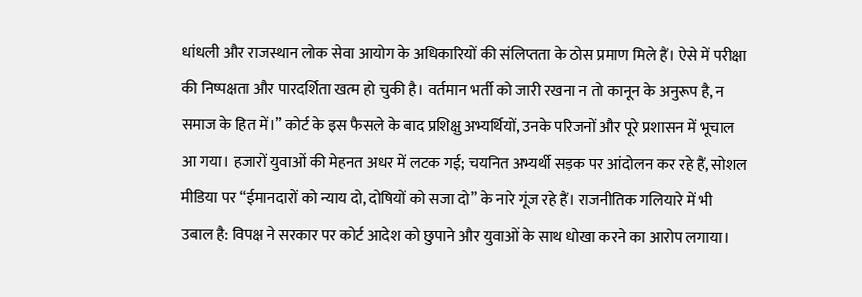धांधली और राजस्थान लोक सेवा आयोग के अधिकारियों की संलिप्तता के ठोस प्रमाण मिले हैं। ऐसे में परीक्षा की निष्पक्षता और पारदर्शिता खत्म हो चुकी है। वर्तमान भर्ती को जारी रखना न तो कानून के अनुरूप है, न समाज के हित में।” कोर्ट के इस फैसले के बाद प्रशिक्षु अभ्यर्थियों, उनके परिजनों और पूरे प्रशासन में भूचाल आ गया। हजारों युवाओं की मेहनत अधर में लटक गई; चयनित अभ्यर्थी सड़क पर आंदोलन कर रहे हैं, सोशल मीडिया पर “ईमानदारों को न्याय दो, दोषियों को सजा दो” के नारे गूंज रहे हैं। राजनीतिक गलियारे में भी उबाल है: विपक्ष ने सरकार पर कोर्ट आदेश को छुपाने और युवाओं के साथ धोखा करने का आरोप लगाया।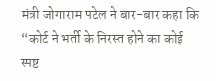मंत्री जोगाराम पटेल ने बार-बार कहा कि “कोर्ट ने भर्ती के निरस्त होने का कोई स्पष्ट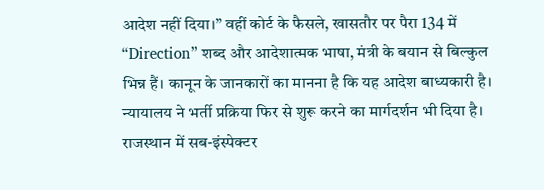आदेश नहीं दिया।” वहीं कोर्ट के फैसले, खासतौर पर पैरा 134 में “Direction” शब्द और आदेशात्मक भाषा, मंत्री के बयान से बिल्कुल भिन्न हैं। कानून के जानकारों का मानना है कि यह आदेश बाध्यकारी है। न्यायालय ने भर्ती प्रक्रिया फिर से शुरू करने का मार्गदर्शन भी दिया है। राजस्थान में सब-इंस्पेक्टर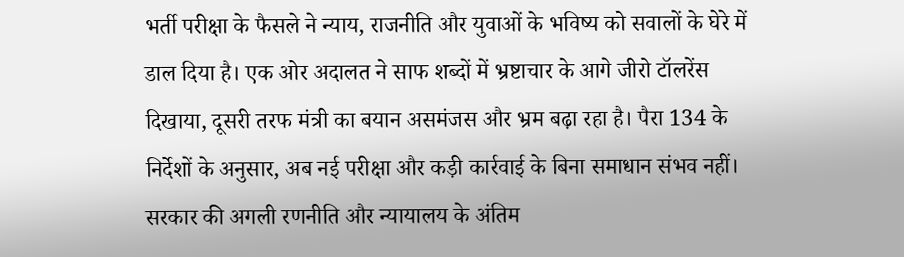भर्ती परीक्षा के फैसले ने न्याय, राजनीति और युवाओं के भविष्य को सवालों के घेरे में डाल दिया है। एक ओर अदालत ने साफ शब्दों में भ्रष्टाचार के आगे जीरो टॉलरेंस दिखाया, दूसरी तरफ मंत्री का बयान असमंजस और भ्रम बढ़ा रहा है। पैरा 134 के निर्देशों के अनुसार, अब नई परीक्षा और कड़ी कार्रवाई के बिना समाधान संभव नहीं। सरकार की अगली रणनीति और न्यायालय के अंतिम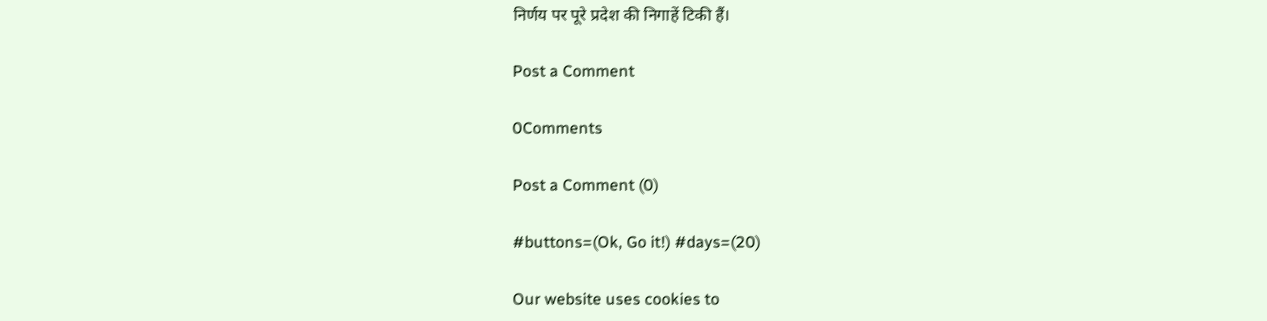निर्णय पर पूरे प्रदेश की निगाहें टिकी हैं।

Post a Comment

0Comments

Post a Comment (0)

#buttons=(Ok, Go it!) #days=(20)

Our website uses cookies to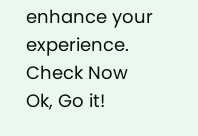enhance your experience. Check Now
Ok, Go it!